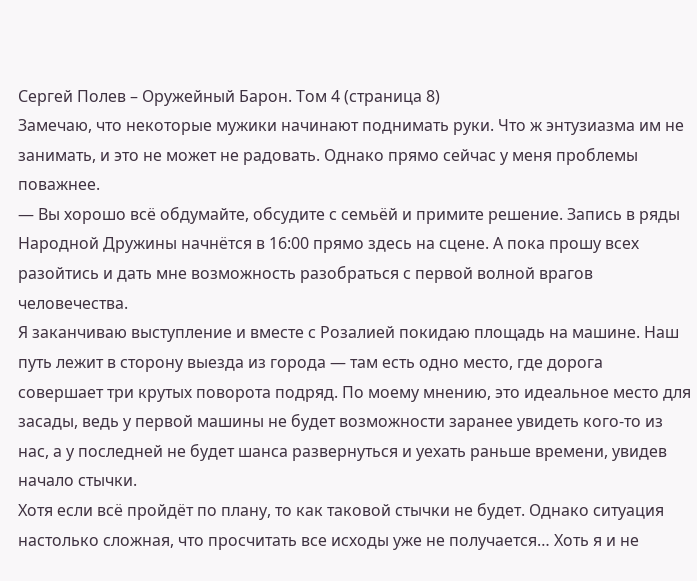Сергей Полев – Оружейный Барон. Том 4 (страница 8)
Замечаю, что некоторые мужики начинают поднимать руки. Что ж энтузиазма им не занимать, и это не может не радовать. Однако прямо сейчас у меня проблемы поважнее.
— Вы хорошо всё обдумайте, обсудите с семьёй и примите решение. Запись в ряды Народной Дружины начнётся в 16:00 прямо здесь на сцене. А пока прошу всех разойтись и дать мне возможность разобраться с первой волной врагов человечества.
Я заканчиваю выступление и вместе с Розалией покидаю площадь на машине. Наш путь лежит в сторону выезда из города — там есть одно место, где дорога совершает три крутых поворота подряд. По моему мнению, это идеальное место для засады, ведь у первой машины не будет возможности заранее увидеть кого-то из нас, а у последней не будет шанса развернуться и уехать раньше времени, увидев начало стычки.
Хотя если всё пройдёт по плану, то как таковой стычки не будет. Однако ситуация настолько сложная, что просчитать все исходы уже не получается… Хоть я и не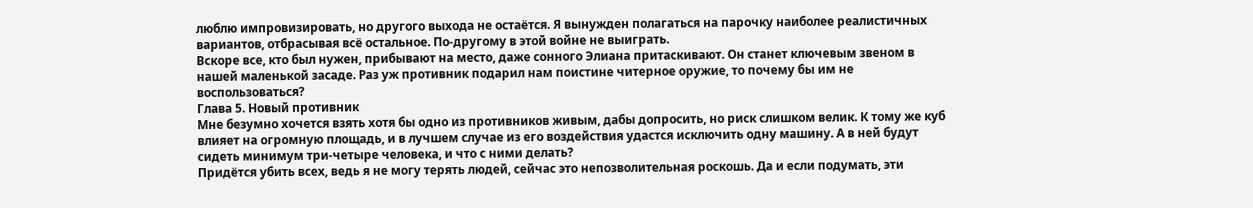люблю импровизировать, но другого выхода не остаётся. Я вынужден полагаться на парочку наиболее реалистичных вариантов, отбрасывая всё остальное. По-другому в этой войне не выиграть.
Вскоре все, кто был нужен, прибывают на место, даже сонного Элиана притаскивают. Он станет ключевым звеном в нашей маленькой засаде. Раз уж противник подарил нам поистине читерное оружие, то почему бы им не воспользоваться?
Глава 5. Новый противник
Мне безумно хочется взять хотя бы одно из противников живым, дабы допросить, но риск слишком велик. К тому же куб влияет на огромную площадь, и в лучшем случае из его воздействия удастся исключить одну машину. А в ней будут сидеть минимум три-четыре человека, и что с ними делать?
Придётся убить всех, ведь я не могу терять людей, сейчас это непозволительная роскошь. Да и если подумать, эти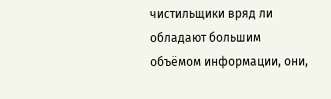чистильщики вряд ли обладают большим объёмом информации, они,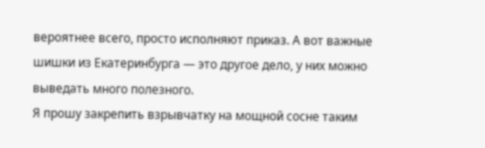вероятнее всего, просто исполняют приказ. А вот важные шишки из Екатеринбурга — это другое дело, у них можно выведать много полезного.
Я прошу закрепить взрывчатку на мощной сосне таким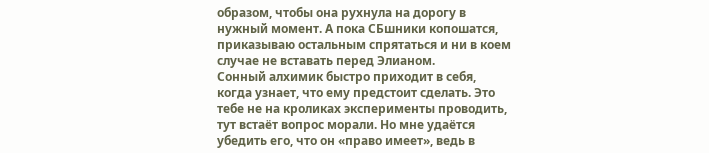образом, чтобы она рухнула на дорогу в нужный момент. А пока СБшники копошатся, приказываю остальным спрятаться и ни в коем случае не вставать перед Элианом.
Сонный алхимик быстро приходит в себя, когда узнает, что ему предстоит сделать. Это тебе не на кроликах эксперименты проводить, тут встаёт вопрос морали. Но мне удаётся убедить его, что он «право имеет», ведь в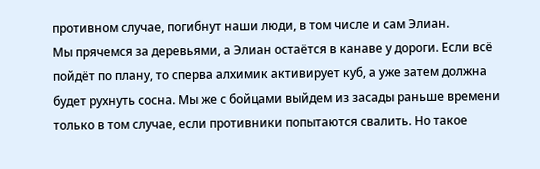противном случае, погибнут наши люди, в том числе и сам Элиан.
Мы прячемся за деревьями, а Элиан остаётся в канаве у дороги. Если всё пойдёт по плану, то сперва алхимик активирует куб, а уже затем должна будет рухнуть сосна. Мы же с бойцами выйдем из засады раньше времени только в том случае, если противники попытаются свалить. Но такое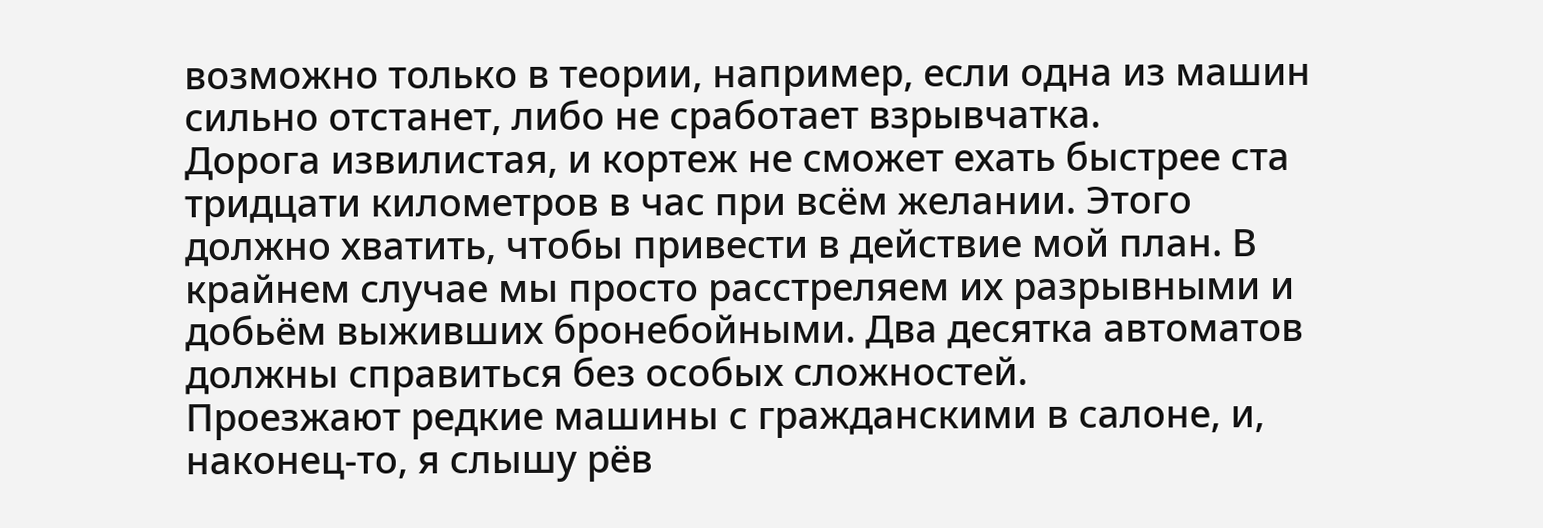возможно только в теории, например, если одна из машин сильно отстанет, либо не сработает взрывчатка.
Дорога извилистая, и кортеж не сможет ехать быстрее ста тридцати километров в час при всём желании. Этого должно хватить, чтобы привести в действие мой план. В крайнем случае мы просто расстреляем их разрывными и добьём выживших бронебойными. Два десятка автоматов должны справиться без особых сложностей.
Проезжают редкие машины с гражданскими в салоне, и, наконец-то, я слышу рёв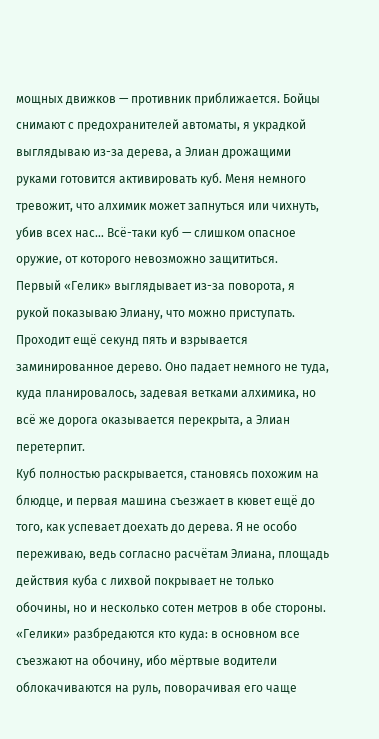мощных движков — противник приближается. Бойцы снимают с предохранителей автоматы, я украдкой выглядываю из-за дерева, а Элиан дрожащими руками готовится активировать куб. Меня немного тревожит, что алхимик может запнуться или чихнуть, убив всех нас… Всё-таки куб — слишком опасное оружие, от которого невозможно защититься.
Первый «Гелик» выглядывает из-за поворота, я рукой показываю Элиану, что можно приступать. Проходит ещё секунд пять и взрывается заминированное дерево. Оно падает немного не туда, куда планировалось, задевая ветками алхимика, но всё же дорога оказывается перекрыта, а Элиан перетерпит.
Куб полностью раскрывается, становясь похожим на блюдце, и первая машина съезжает в кювет ещё до того, как успевает доехать до дерева. Я не особо переживаю, ведь согласно расчётам Элиана, площадь действия куба с лихвой покрывает не только обочины, но и несколько сотен метров в обе стороны.
«Гелики» разбредаются кто куда: в основном все съезжают на обочину, ибо мёртвые водители облокачиваются на руль, поворачивая его чаще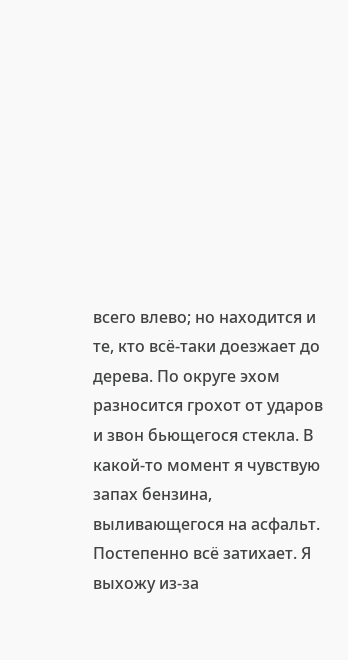всего влево; но находится и те, кто всё-таки доезжает до дерева. По округе эхом разносится грохот от ударов и звон бьющегося стекла. В какой-то момент я чувствую запах бензина, выливающегося на асфальт.
Постепенно всё затихает. Я выхожу из-за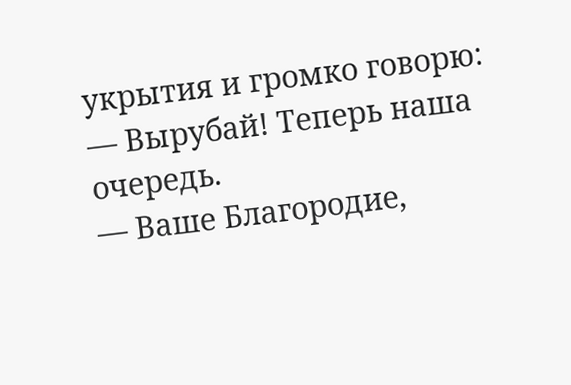укрытия и громко говорю:
— Вырубай! Теперь наша очередь.
— Ваше Благородие,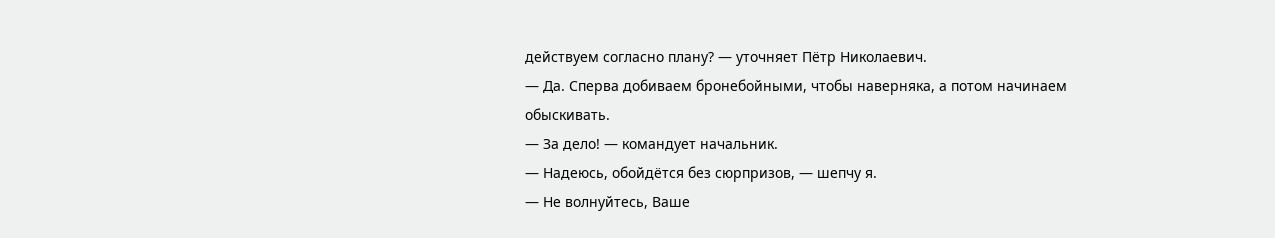действуем согласно плану? — уточняет Пётр Николаевич.
— Да. Сперва добиваем бронебойными, чтобы наверняка, а потом начинаем обыскивать.
— За дело! — командует начальник.
— Надеюсь, обойдётся без сюрпризов, — шепчу я.
— Не волнуйтесь, Ваше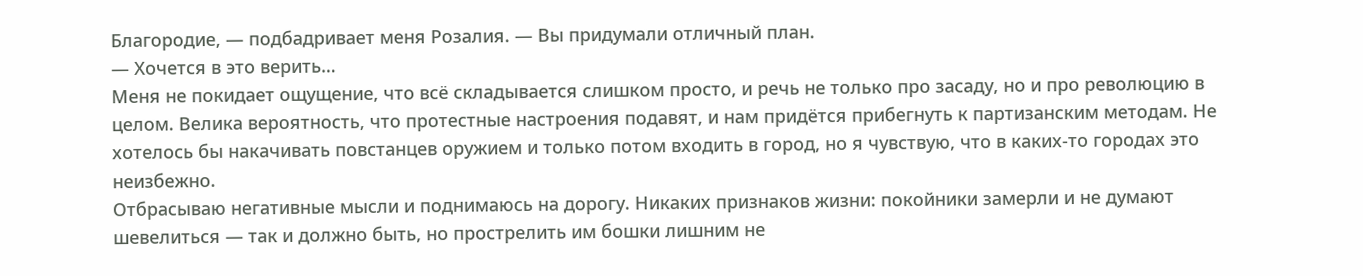Благородие, — подбадривает меня Розалия. — Вы придумали отличный план.
— Хочется в это верить…
Меня не покидает ощущение, что всё складывается слишком просто, и речь не только про засаду, но и про революцию в целом. Велика вероятность, что протестные настроения подавят, и нам придётся прибегнуть к партизанским методам. Не хотелось бы накачивать повстанцев оружием и только потом входить в город, но я чувствую, что в каких-то городах это неизбежно.
Отбрасываю негативные мысли и поднимаюсь на дорогу. Никаких признаков жизни: покойники замерли и не думают шевелиться — так и должно быть, но прострелить им бошки лишним не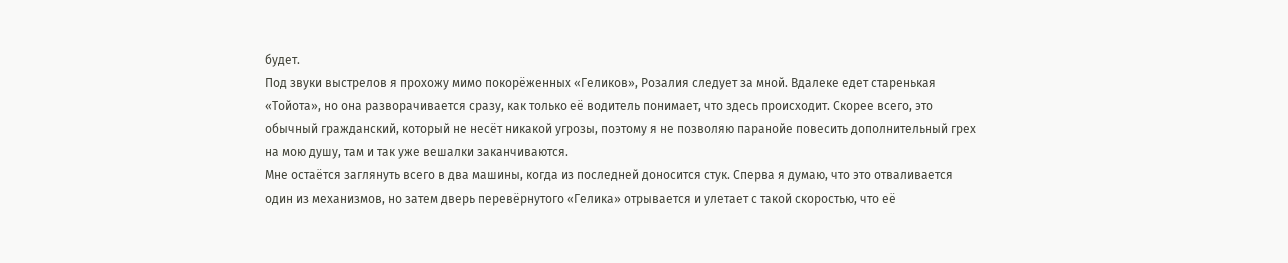будет.
Под звуки выстрелов я прохожу мимо покорёженных «Геликов», Розалия следует за мной. Вдалеке едет старенькая «Тойота», но она разворачивается сразу, как только её водитель понимает, что здесь происходит. Скорее всего, это обычный гражданский, который не несёт никакой угрозы, поэтому я не позволяю паранойе повесить дополнительный грех на мою душу, там и так уже вешалки заканчиваются.
Мне остаётся заглянуть всего в два машины, когда из последней доносится стук. Сперва я думаю, что это отваливается один из механизмов, но затем дверь перевёрнутого «Гелика» отрывается и улетает с такой скоростью, что её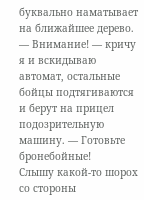буквально наматывает на ближайшее дерево.
— Внимание! — кричу я и вскидываю автомат, остальные бойцы подтягиваются и берут на прицел подозрительную машину. — Готовьте бронебойные!
Слышу какой-то шорох со стороны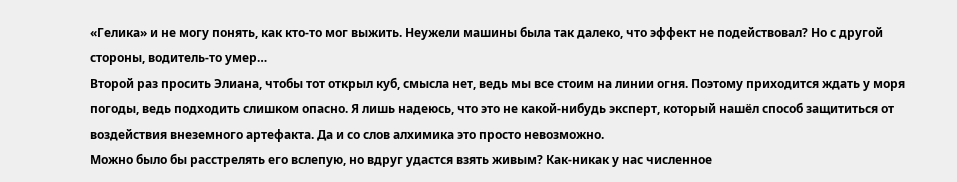«Гелика» и не могу понять, как кто-то мог выжить. Неужели машины была так далеко, что эффект не подействовал? Но с другой стороны, водитель-то умер…
Второй раз просить Элиана, чтобы тот открыл куб, смысла нет, ведь мы все стоим на линии огня. Поэтому приходится ждать у моря погоды, ведь подходить слишком опасно. Я лишь надеюсь, что это не какой-нибудь эксперт, который нашёл способ защититься от воздействия внеземного артефакта. Да и со слов алхимика это просто невозможно.
Можно было бы расстрелять его вслепую, но вдруг удастся взять живым? Как-никак у нас численное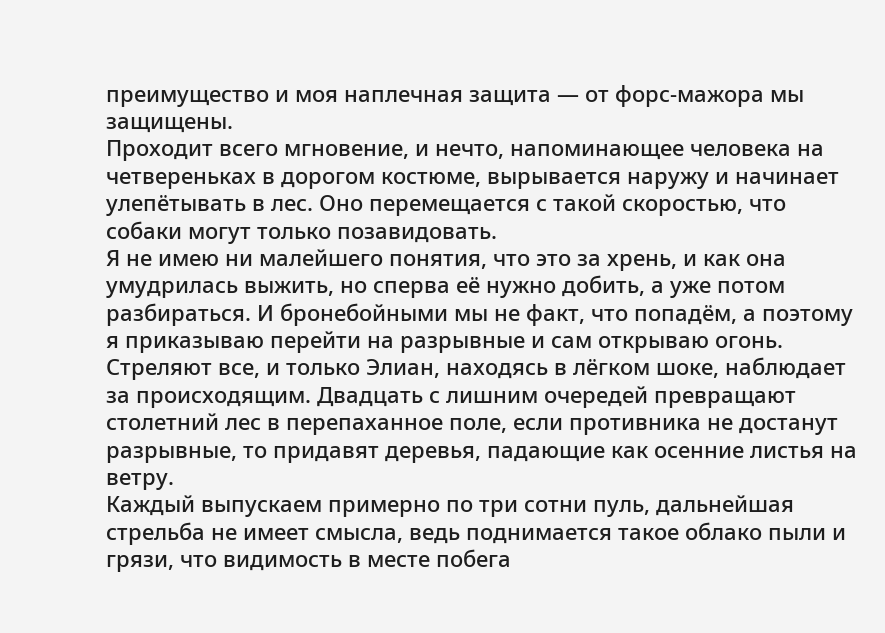преимущество и моя наплечная защита — от форс-мажора мы защищены.
Проходит всего мгновение, и нечто, напоминающее человека на четвереньках в дорогом костюме, вырывается наружу и начинает улепётывать в лес. Оно перемещается с такой скоростью, что собаки могут только позавидовать.
Я не имею ни малейшего понятия, что это за хрень, и как она умудрилась выжить, но сперва её нужно добить, а уже потом разбираться. И бронебойными мы не факт, что попадём, а поэтому я приказываю перейти на разрывные и сам открываю огонь.
Стреляют все, и только Элиан, находясь в лёгком шоке, наблюдает за происходящим. Двадцать с лишним очередей превращают столетний лес в перепаханное поле, если противника не достанут разрывные, то придавят деревья, падающие как осенние листья на ветру.
Каждый выпускаем примерно по три сотни пуль, дальнейшая стрельба не имеет смысла, ведь поднимается такое облако пыли и грязи, что видимость в месте побега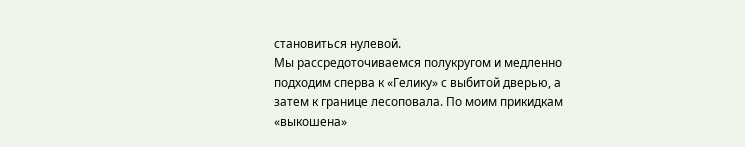становиться нулевой.
Мы рассредоточиваемся полукругом и медленно подходим сперва к «Гелику» с выбитой дверью, а затем к границе лесоповала. По моим прикидкам «выкошена»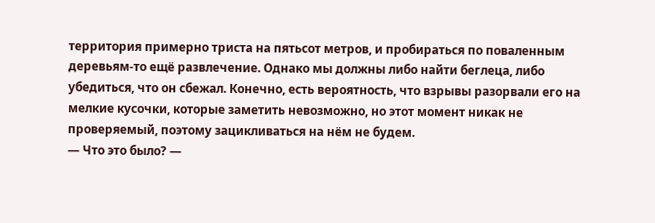территория примерно триста на пятьсот метров, и пробираться по поваленным деревьям-то ещё развлечение. Однако мы должны либо найти беглеца, либо убедиться, что он сбежал. Конечно, есть вероятность, что взрывы разорвали его на мелкие кусочки, которые заметить невозможно, но этот момент никак не проверяемый, поэтому зацикливаться на нём не будем.
— Что это было? —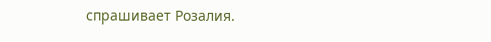спрашивает Розалия.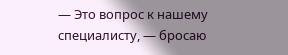— Это вопрос к нашему специалисту, — бросаю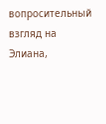вопросительный взгляд на Элиана,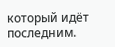который идёт последним.